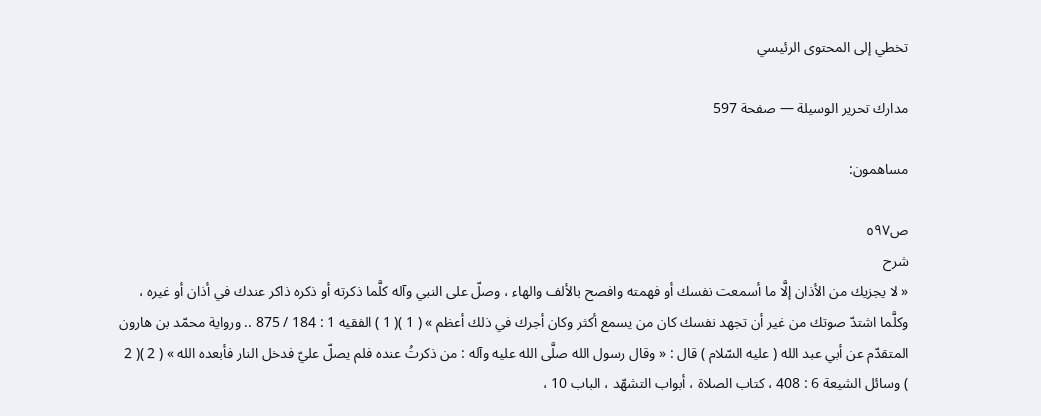تخطي إلى المحتوى الرئيسي

مدارك تحرير الوسيلة — صفحة 597

مساهمون:

ص٥٩٧
شرح
« لا يجزيك من الأذان إلَّا ما أسمعت نفسك أو فهمته وافصح بالألف والهاء ، وصلّ على النبي وآله كلَّما ذكرته أو ذكره ذاكر عندك في أذان أو غيره ، وكلَّما اشتدّ صوتك من غير أن تجهد نفسك كان من يسمع أكثر وكان أجرك في ذلك أعظم » ( 1 )( 1 ) الفقيه 1 : 184 / 875 .. ورواية محمّد بن هارون المتقدّم عن أبي عبد الله ( عليه السّلام ) قال : « وقال رسول الله صلَّى الله عليه وآله : من ذكرتُ عنده فلم يصلّ عليّ فدخل النار فأبعده الله » ( 2 )( 2 ) وسائل الشيعة 6 : 408 ، كتاب الصلاة ، أبواب التشهّد ، الباب 10 ،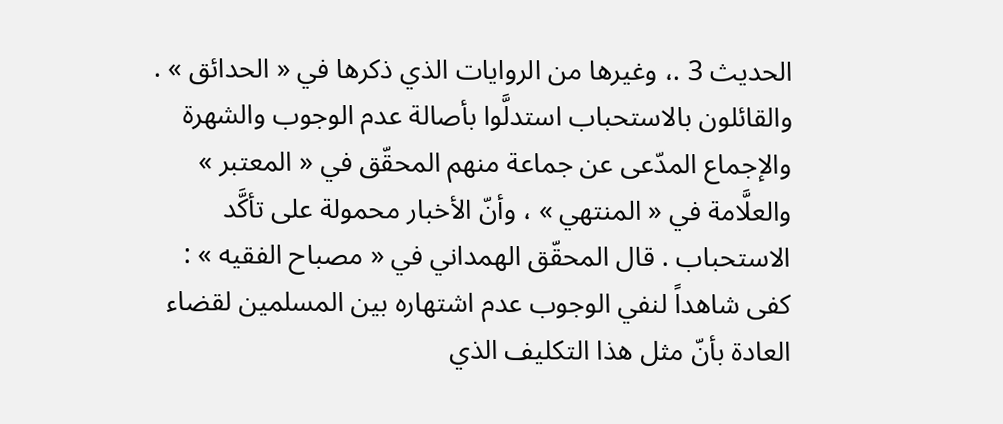الحديث 3 .، وغيرها من الروايات الذي ذكرها في « الحدائق » . والقائلون بالاستحباب استدلَّوا بأصالة عدم الوجوب والشهرة والإجماع المدّعى عن جماعة منهم المحقّق في « المعتبر » والعلَّامة في « المنتهي » ، وأنّ الأخبار محمولة على تأكَّد الاستحباب . قال المحقّق الهمداني في « مصباح الفقيه » : كفى شاهداً لنفي الوجوب عدم اشتهاره بين المسلمين لقضاء العادة بأنّ مثل هذا التكليف الذي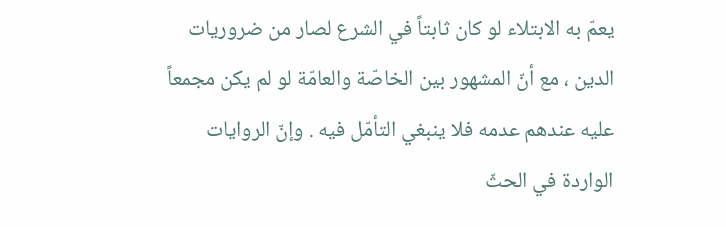يعمّ به الابتلاء لو كان ثابتاً في الشرع لصار من ضروريات الدين ، مع أنّ المشهور بين الخاصّة والعامّة لو لم يكن مجمعاً عليه عندهم عدمه فلا ينبغي التأمّل فيه . وإنّ الروايات الواردة في الحثّ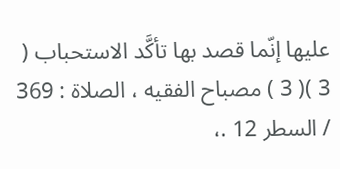عليها إنّما قصد بها تأكَّد الاستحباب ( 3 )( 3 ) مصباح الفقيه ، الصلاة : 369 / السطر 12 .،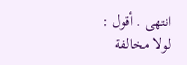انتهى . أقول : لولا مخالفة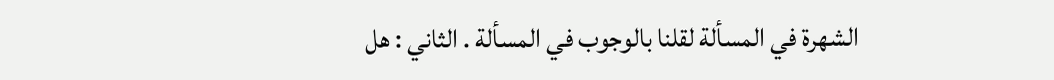الشهرة في المسألة لقلنا بالوجوب في المسألة . الثاني : هل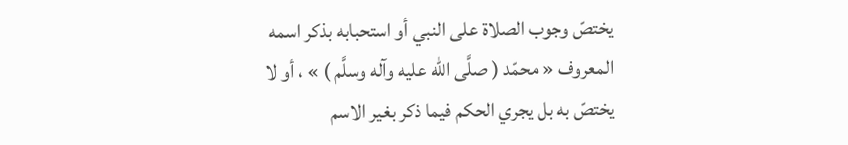يختصّ وجوب الصلاة على النبي أو استحبابه بذكر اسمه المعروف « محمّد ( صلَّى الله عليه وآله وسلَّم ) » ، أو لا يختصّ به بل يجري الحكم فيما ذكر بغير الاسم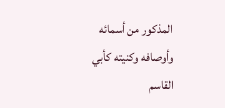المذكور من أسمائه وأوصافه وكنيته كأبي القاسم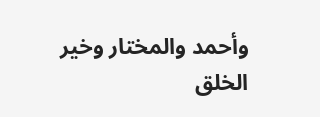وأحمد والمختار وخير الخلق